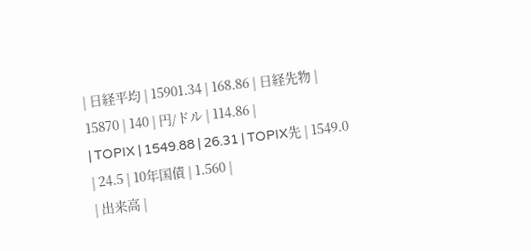| 日経平均 | 15901.34 | 168.86 | 日経先物 | 15870 | 140 | 円/ドル | 114.86 |
| TOPIX | 1549.88 | 26.31 | TOPIX先 | 1549.0 | 24.5 | 10年国債 | 1.560 |
| 出来高 |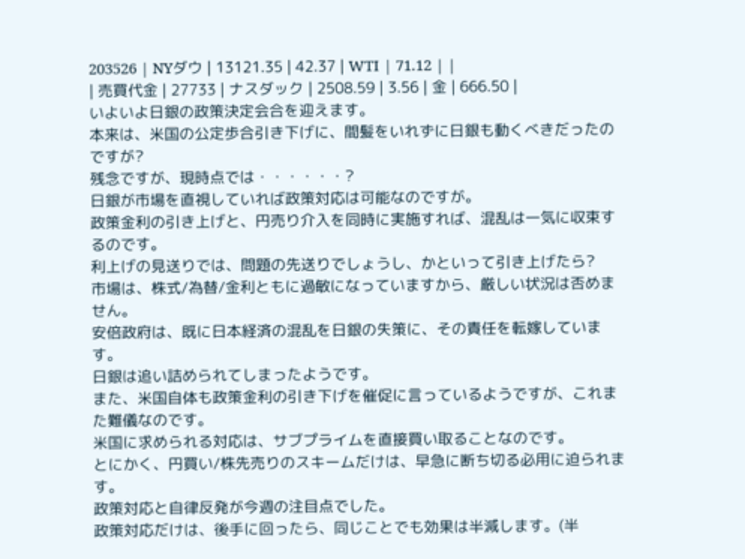203526 | NYダウ | 13121.35 | 42.37 | WTI | 71.12 | |
| 売買代金 | 27733 | ナスダック | 2508.59 | 3.56 | 金 | 666.50 |
いよいよ日銀の政策決定会合を迎えます。
本来は、米国の公定歩合引き下げに、間髪をいれずに日銀も動くべきだったのですが?
残念ですが、現時点では・・・・・・?
日銀が市場を直視していれば政策対応は可能なのですが。
政策金利の引き上げと、円売り介入を同時に実施すれば、混乱は一気に収束するのです。
利上げの見送りでは、問題の先送りでしょうし、かといって引き上げたら?
市場は、株式/為替/金利ともに過敏になっていますから、厳しい状況は否めません。
安倍政府は、既に日本経済の混乱を日銀の失策に、その責任を転嫁しています。
日銀は追い詰められてしまったようです。
また、米国自体も政策金利の引き下げを催促に言っているようですが、これまた難儀なのです。
米国に求められる対応は、サブプライムを直接買い取ることなのです。
とにかく、円買い/株先売りのスキームだけは、早急に断ち切る必用に迫られます。
政策対応と自律反発が今週の注目点でした。
政策対応だけは、後手に回ったら、同じことでも効果は半減します。(半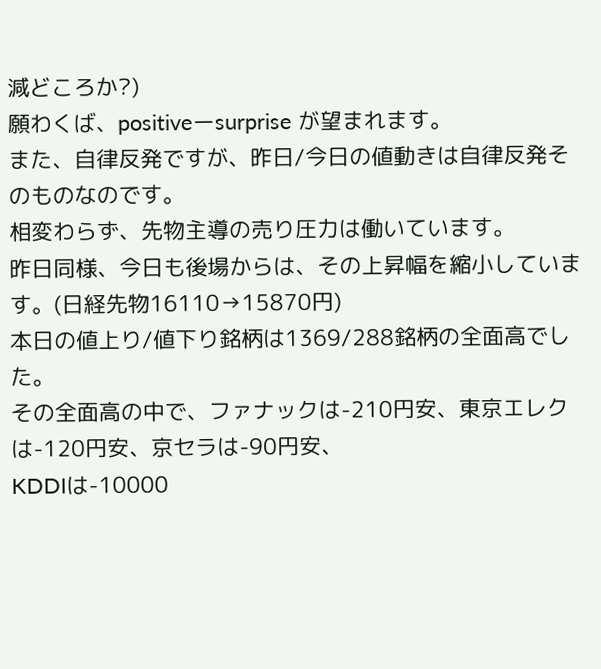減どころか?)
願わくば、positiveーsurprise が望まれます。
また、自律反発ですが、昨日/今日の値動きは自律反発そのものなのです。
相変わらず、先物主導の売り圧力は働いています。
昨日同様、今日も後場からは、その上昇幅を縮小しています。(日経先物16110→15870円)
本日の値上り/値下り銘柄は1369/288銘柄の全面高でした。
その全面高の中で、ファナックは-210円安、東京エレクは-120円安、京セラは-90円安、
KDDIは-10000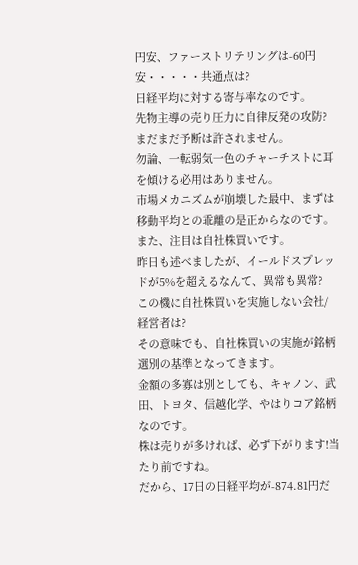円安、ファーストリテリングは-60円安・・・・・共通点は?
日経平均に対する寄与率なのです。
先物主導の売り圧力に自律反発の攻防? まだまだ予断は許されません。
勿論、一転弱気一色のチャーチストに耳を傾ける必用はありません。
市場メカニズムが崩壊した最中、まずは移動平均との乖離の是正からなのです。
また、注目は自社株買いです。
昨日も述べましたが、イールドスプレッドが5%を超えるなんて、異常も異常?
この機に自社株買いを実施しない会社/経営者は?
その意味でも、自社株買いの実施が銘柄選別の基準となってきます。
金額の多寡は別としても、キャノン、武田、トヨタ、信越化学、やはりコア銘柄なのです。
株は売りが多ければ、必ず下がります!当たり前ですね。
だから、17日の日経平均が-874.81円だ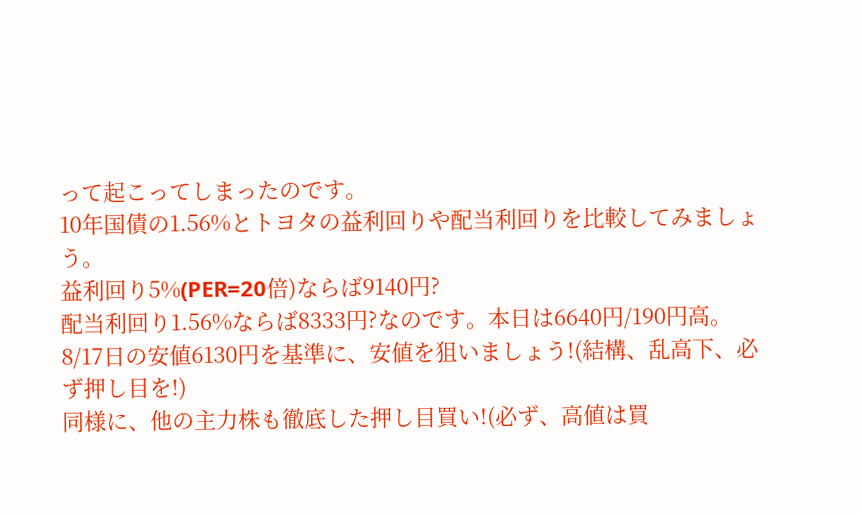って起こってしまったのです。
10年国債の1.56%とトヨタの益利回りや配当利回りを比較してみましょう。
益利回り5%(PER=20倍)ならば9140円?
配当利回り1.56%ならば8333円?なのです。本日は6640円/190円高。
8/17日の安値6130円を基準に、安値を狙いましょう!(結構、乱高下、必ず押し目を!)
同様に、他の主力株も徹底した押し目買い!(必ず、高値は買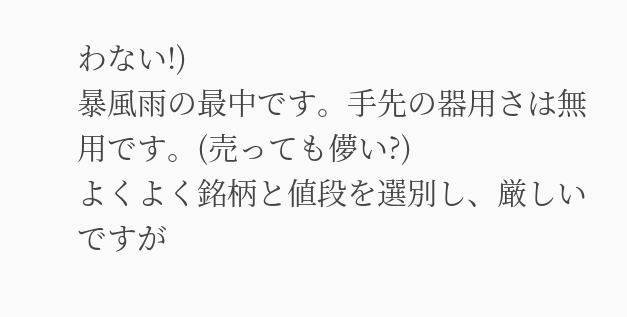わない!)
暴風雨の最中です。手先の器用さは無用です。(売っても儚い?)
よくよく銘柄と値段を選別し、厳しいですが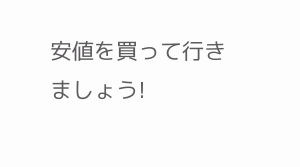安値を買って行きましょう!